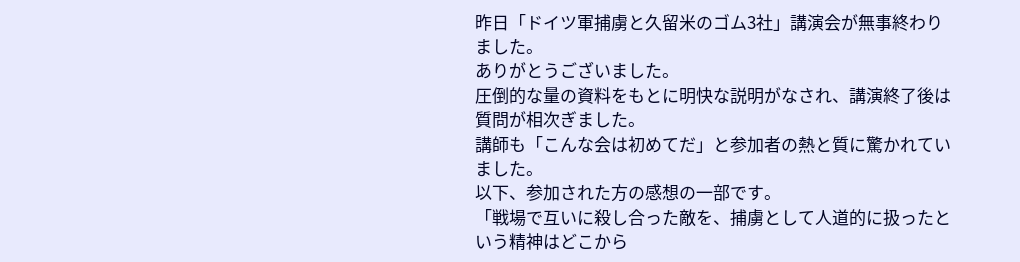昨日「ドイツ軍捕虜と久留米のゴム3社」講演会が無事終わりました。
ありがとうございました。
圧倒的な量の資料をもとに明快な説明がなされ、講演終了後は質問が相次ぎました。
講師も「こんな会は初めてだ」と参加者の熱と質に驚かれていました。
以下、参加された方の感想の一部です。
「戦場で互いに殺し合った敵を、捕虜として人道的に扱ったという精神はどこから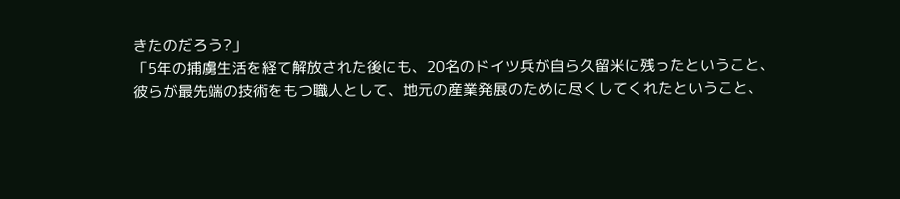きたのだろう?」
「5年の捕虜生活を経て解放された後にも、20名のドイツ兵が自ら久留米に残ったということ、
彼らが最先端の技術をもつ職人として、地元の産業発展のために尽くしてくれたということ、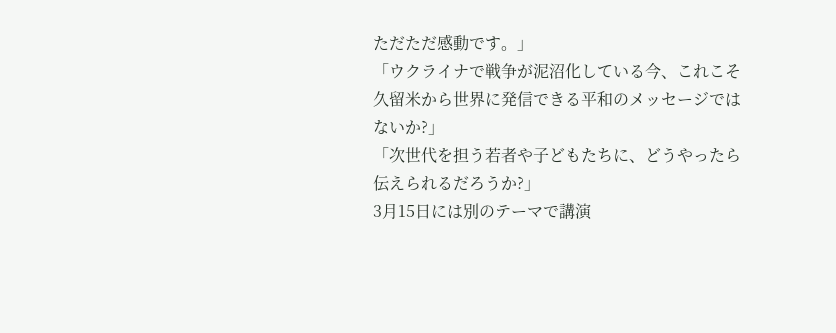ただただ感動です。」
「ウクライナで戦争が泥沼化している今、これこそ久留米から世界に発信できる平和のメッセージではないか?」
「次世代を担う若者や子どもたちに、どうやったら伝えられるだろうか?」
3月15日には別のテーマで講演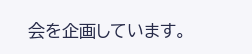会を企画しています。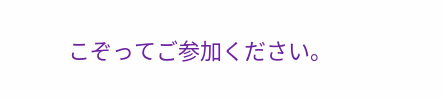こぞってご参加ください。